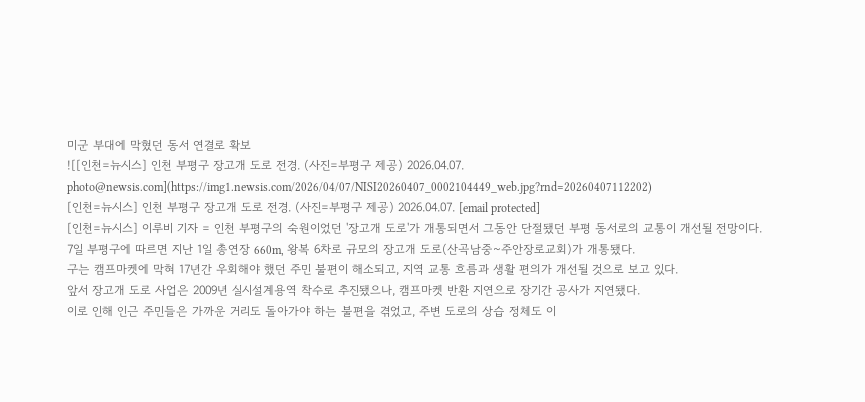미군 부대에 막혔던 동서 연결로 확보
![[인천=뉴시스] 인천 부평구 장고개 도로 전경. (사진=부평구 제공) 2026.04.07. photo@newsis.com](https://img1.newsis.com/2026/04/07/NISI20260407_0002104449_web.jpg?rnd=20260407112202)
[인천=뉴시스] 인천 부평구 장고개 도로 전경. (사진=부평구 제공) 2026.04.07. [email protected]
[인천=뉴시스] 이루비 기자 = 인천 부평구의 숙원이었던 '장고개 도로'가 개통되면서 그동안 단절됐던 부평 동서로의 교통이 개선될 전망이다.
7일 부평구에 따르면 지난 1일 총연장 660m, 왕복 6차로 규모의 장고개 도로(산곡남중~주안장로교회)가 개통됐다.
구는 캠프마켓에 막혀 17년간 우회해야 했던 주민 불편이 해소되고, 지역 교통 흐름과 생활 편의가 개선될 것으로 보고 있다.
앞서 장고개 도로 사업은 2009년 실시설계용역 착수로 추진됐으나, 캠프마켓 반환 지연으로 장기간 공사가 지연됐다.
이로 인해 인근 주민들은 가까운 거리도 돌아가야 하는 불편을 겪었고, 주변 도로의 상습 정체도 이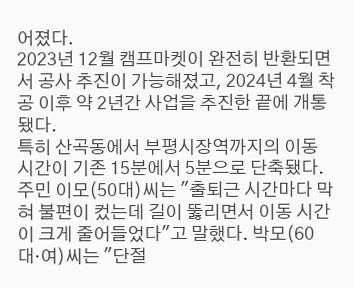어졌다.
2023년 12월 캠프마켓이 완전히 반환되면서 공사 추진이 가능해졌고, 2024년 4월 착공 이후 약 2년간 사업을 추진한 끝에 개통됐다.
특히 산곡동에서 부평시장역까지의 이동 시간이 기존 15분에서 5분으로 단축됐다.
주민 이모(50대)씨는 "출퇴근 시간마다 막혀 불편이 컸는데 길이 뚫리면서 이동 시간이 크게 줄어들었다"고 말했다. 박모(60대·여)씨는 "단절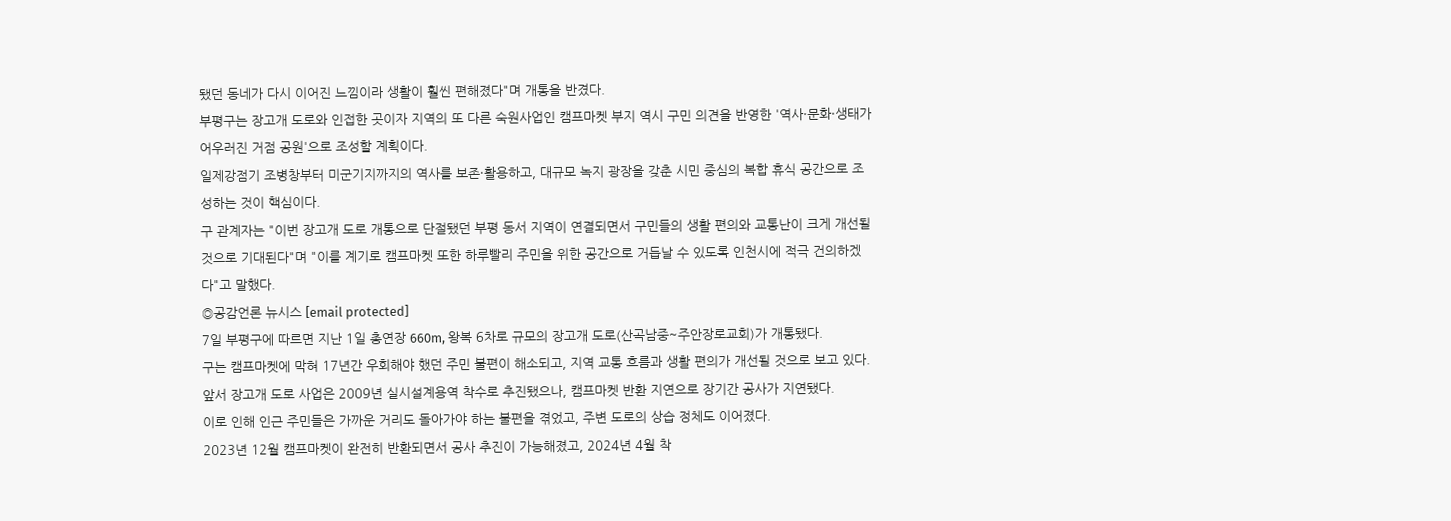됐던 동네가 다시 이어진 느낌이라 생활이 훨씬 편해졌다"며 개통을 반겼다.
부평구는 장고개 도로와 인접한 곳이자 지역의 또 다른 숙원사업인 캠프마켓 부지 역시 구민 의견을 반영한 '역사·문화·생태가 어우러진 거점 공원'으로 조성할 계획이다.
일제강점기 조병창부터 미군기지까지의 역사를 보존·활용하고, 대규모 녹지 광장을 갖춘 시민 중심의 복합 휴식 공간으로 조성하는 것이 핵심이다.
구 관계자는 "이번 장고개 도로 개통으로 단절됐던 부평 동서 지역이 연결되면서 구민들의 생활 편의와 교통난이 크게 개선될 것으로 기대된다"며 "이를 계기로 캠프마켓 또한 하루빨리 주민을 위한 공간으로 거듭날 수 있도록 인천시에 적극 건의하겠다"고 말했다.
◎공감언론 뉴시스 [email protected]
7일 부평구에 따르면 지난 1일 총연장 660m, 왕복 6차로 규모의 장고개 도로(산곡남중~주안장로교회)가 개통됐다.
구는 캠프마켓에 막혀 17년간 우회해야 했던 주민 불편이 해소되고, 지역 교통 흐름과 생활 편의가 개선될 것으로 보고 있다.
앞서 장고개 도로 사업은 2009년 실시설계용역 착수로 추진됐으나, 캠프마켓 반환 지연으로 장기간 공사가 지연됐다.
이로 인해 인근 주민들은 가까운 거리도 돌아가야 하는 불편을 겪었고, 주변 도로의 상습 정체도 이어졌다.
2023년 12월 캠프마켓이 완전히 반환되면서 공사 추진이 가능해졌고, 2024년 4월 착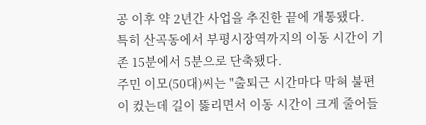공 이후 약 2년간 사업을 추진한 끝에 개통됐다.
특히 산곡동에서 부평시장역까지의 이동 시간이 기존 15분에서 5분으로 단축됐다.
주민 이모(50대)씨는 "출퇴근 시간마다 막혀 불편이 컸는데 길이 뚫리면서 이동 시간이 크게 줄어들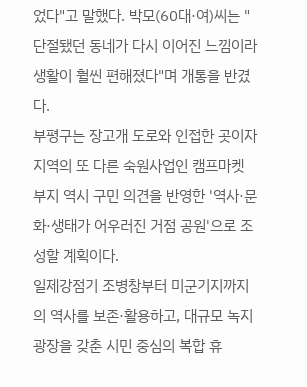었다"고 말했다. 박모(60대·여)씨는 "단절됐던 동네가 다시 이어진 느낌이라 생활이 훨씬 편해졌다"며 개통을 반겼다.
부평구는 장고개 도로와 인접한 곳이자 지역의 또 다른 숙원사업인 캠프마켓 부지 역시 구민 의견을 반영한 '역사·문화·생태가 어우러진 거점 공원'으로 조성할 계획이다.
일제강점기 조병창부터 미군기지까지의 역사를 보존·활용하고, 대규모 녹지 광장을 갖춘 시민 중심의 복합 휴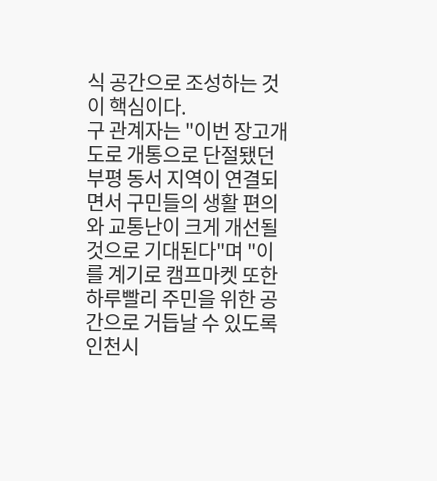식 공간으로 조성하는 것이 핵심이다.
구 관계자는 "이번 장고개 도로 개통으로 단절됐던 부평 동서 지역이 연결되면서 구민들의 생활 편의와 교통난이 크게 개선될 것으로 기대된다"며 "이를 계기로 캠프마켓 또한 하루빨리 주민을 위한 공간으로 거듭날 수 있도록 인천시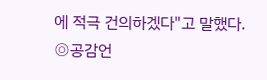에 적극 건의하겠다"고 말했다.
◎공감언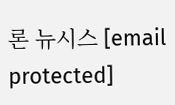론 뉴시스 [email protected]